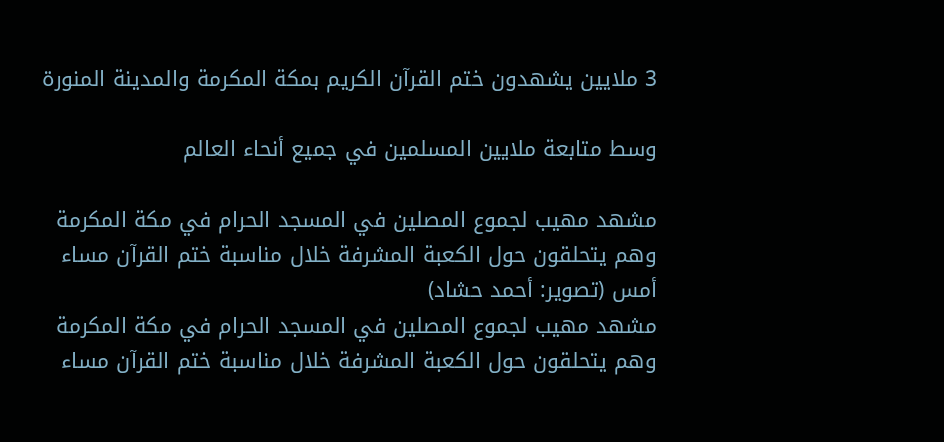3 ملايين يشهدون ختم القرآن الكريم بمكة المكرمة والمدينة المنورة

وسط متابعة ملايين المسلمين في جميع أنحاء العالم

مشهد مهيب لجموع المصلين في المسجد الحرام في مكة المكرمة وهم يتحلقون حول الكعبة المشرفة خلال مناسبة ختم القرآن مساء أمس (تصوير: أحمد حشاد)
مشهد مهيب لجموع المصلين في المسجد الحرام في مكة المكرمة وهم يتحلقون حول الكعبة المشرفة خلال مناسبة ختم القرآن مساء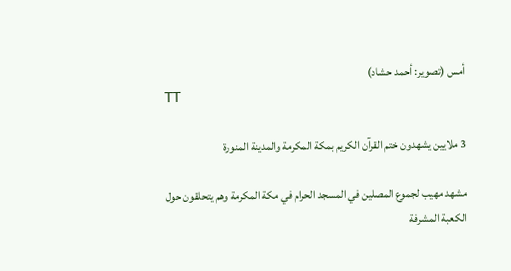أمس (تصوير: أحمد حشاد)
TT

3 ملايين يشهدون ختم القرآن الكريم بمكة المكرمة والمدينة المنورة

مشهد مهيب لجموع المصلين في المسجد الحرام في مكة المكرمة وهم يتحلقون حول الكعبة المشرفة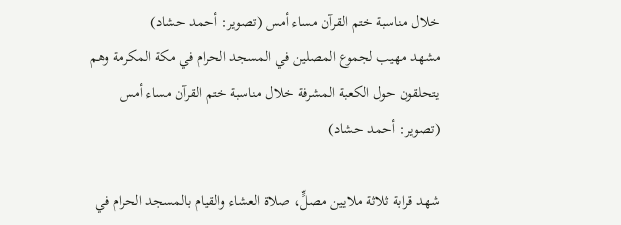خلال مناسبة ختم القرآن مساء أمس (تصوير: أحمد حشاد)
مشهد مهيب لجموع المصلين في المسجد الحرام في مكة المكرمة وهم يتحلقون حول الكعبة المشرفة خلال مناسبة ختم القرآن مساء أمس (تصوير: أحمد حشاد)

شهد قرابة ثلاثة ملايين مصلٍّ، صلاة العشاء والقيام بالمسجد الحرام في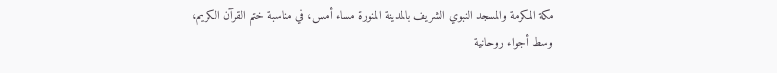مكة المكرمة والمسجد النبوي الشريف بالمدينة المنورة مساء أمس، في مناسبة ختم القرآن الكريم، وسط أجواء روحانية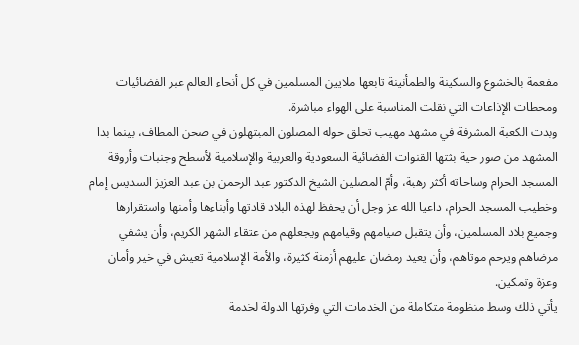مفعمة بالخشوع والسكينة والطمأنينة تابعها ملايين المسلمين في كل أنحاء العالم عبر الفضائيات ومحطات الإذاعات التي نقلت المناسبة على الهواء مباشرة.
وبدت الكعبة المشرفة في مشهد مهيب تحلق حوله المصلون المبتهلون في صحن المطاف، بينما بدا المشهد من صور حية بثتها القنوات الفضائية السعودية والعربية والإسلامية لأسطح وجنبات وأروقة المسجد الحرام وساحاته أكثر رهبة، وأمّ المصلين الشيخ الدكتور عبد الرحمن بن عبد العزيز السديس إمام وخطيب المسجد الحرام، داعيا الله عز وجل أن يحفظ لهذه البلاد قادتها وأبناءها وأمنها واستقرارها وجميع بلاد المسلمين، وأن يتقبل صيامهم وقيامهم ويجعلهم من عتقاء الشهر الكريم، وأن يشفي مرضاهم ويرحم موتاهم، وأن يعيد رمضان عليهم أزمنة كثيرة، والأمة الإسلامية تعيش في خير وأمان وعزة وتمكين.
يأتي ذلك وسط منظومة متكاملة من الخدمات التي وفرتها الدولة لخدمة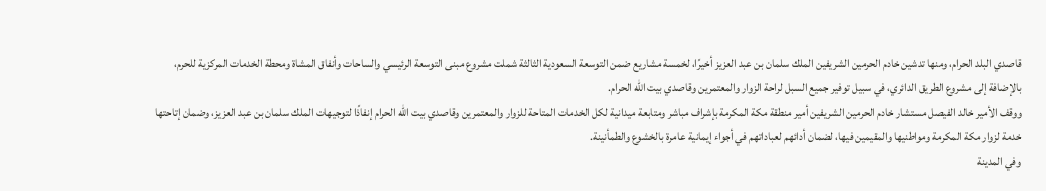قاصدي البلد الحرام، ومنها تدشين خادم الحرمين الشريفين الملك سلمان بن عبد العزيز أخيرًا، لخمسة مشاريع ضمن التوسعة السعودية الثالثة شملت مشروع مبنى التوسعة الرئيسي والساحات وأنفاق المشاة ومحطة الخدمات المركزية للحرم، بالإضافة إلى مشروع الطريق الدائري، في سبيل توفير جميع السبل لراحة الزوار والمعتمرين وقاصدي بيت الله الحرام.
ووقف الأمير خالد الفيصل مستشار خادم الحرمين الشريفين أمير منطقة مكة المكرمة بإشراف مباشر ومتابعة ميدانية لكل الخدمات المتاحة للزوار والمعتمرين وقاصدي بيت الله الحرام إنفاذًا لتوجيهات الملك سلمان بن عبد العزيز، وضمان إتاحتها خدمة لزوار مكة المكرمة ومواطنيها والمقيمين فيها، لضمان أدائهم لعباداتهم في أجواء إيمانية عامرة بالخشوع والطمأنينة.
وفي المدينة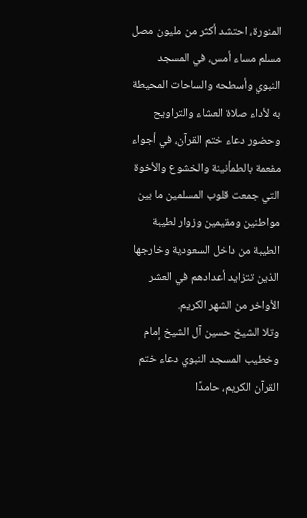المنورة، احتشد أكثر من مليون مصل مسلم مساء أمس، في المسجد النبوي وأسطحه والساحات المحيطة به لأداء صلاة العشاء والتراويح وحضور دعاء ختم القرآن، في أجواء مفعمة بالطمأنينة والخشوع والأخوة التي جمعت قلوب المسلمين ما بين مواطنين ومقيمين وزوار لطيبة الطيبة من داخل السعودية وخارجها الذين تتزايد أعدادهم في العشر الأواخر من الشهر الكريم.
وتلا الشيخ حسين آل الشيخ إمام وخطيب المسجد النبوي دعاء ختم القرآن الكريم، حامدًا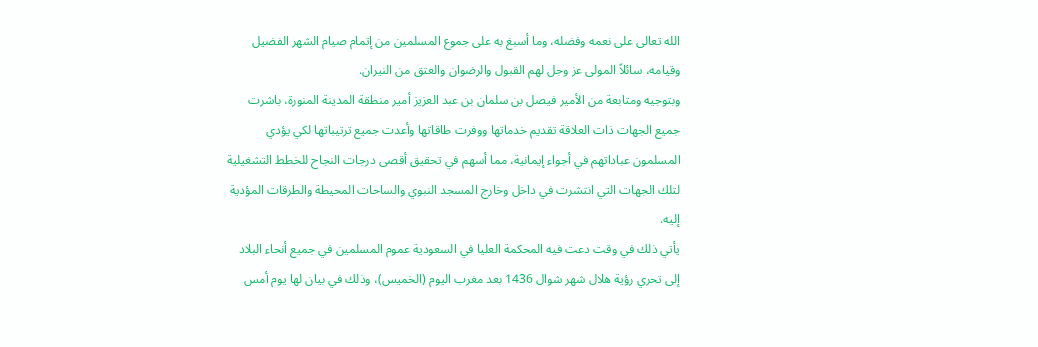الله تعالى على نعمه وفضله، وما أسبغ به على جموع المسلمين من إتمام صيام الشهر الفضيل وقيامه، سائلاً المولى عز وجل لهم القبول والرضوان والعتق من النيران.
وبتوجيه ومتابعة من الأمير فيصل بن سلمان بن عبد العزيز أمير منطقة المدينة المنورة، باشرت جميع الجهات ذات العلاقة تقديم خدماتها ووفرت طاقاتها وأعدت جميع ترتيباتها لكي يؤدي المسلمون عباداتهم في أجواء إيمانية، مما أسهم في تحقيق أقصى درجات النجاح للخطط التشغيلية لتلك الجهات التي انتشرت في داخل وخارج المسجد النبوي والساحات المحيطة والطرقات المؤدية إليه.
يأتي ذلك في وقت دعت فيه المحكمة العليا في السعودية عموم المسلمين في جميع أنحاء البلاد إلى تحري رؤية هلال شهر شوال 1436 بعد مغرب اليوم (الخميس)، وذلك في بيان لها يوم أمس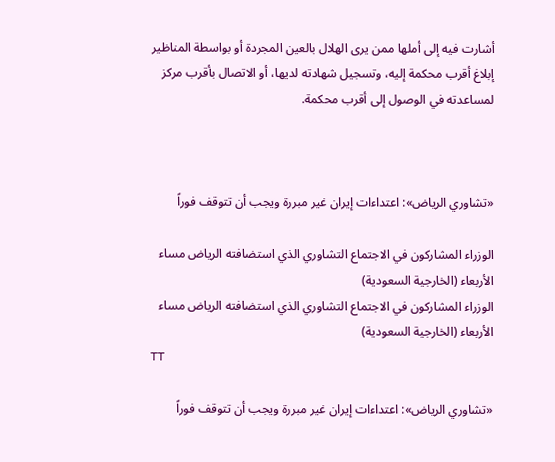أشارت فيه إلى أملها ممن يرى الهلال بالعين المجردة أو بواسطة المناظير إبلاغ أقرب محكمة إليه، وتسجيل شهادته لديها، أو الاتصال بأقرب مركز لمساعدته في الوصول إلى أقرب محكمة.



«تشاوري الرياض»: اعتداءات إيران غير مبررة ويجب أن تتوقف فوراً

الوزراء المشاركون في الاجتماع التشاوري الذي استضافته الرياض مساء الأربعاء (الخارجية السعودية)
الوزراء المشاركون في الاجتماع التشاوري الذي استضافته الرياض مساء الأربعاء (الخارجية السعودية)
TT

«تشاوري الرياض»: اعتداءات إيران غير مبررة ويجب أن تتوقف فوراً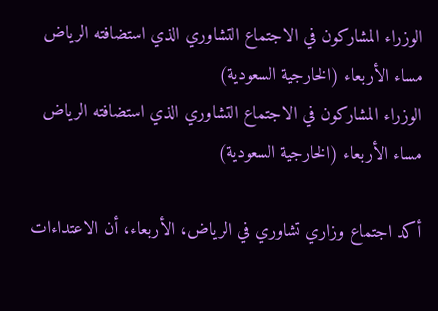الوزراء المشاركون في الاجتماع التشاوري الذي استضافته الرياض مساء الأربعاء (الخارجية السعودية)
الوزراء المشاركون في الاجتماع التشاوري الذي استضافته الرياض مساء الأربعاء (الخارجية السعودية)

أكد اجتماع وزاري تشاوري في الرياض، الأربعاء، أن الاعتداءات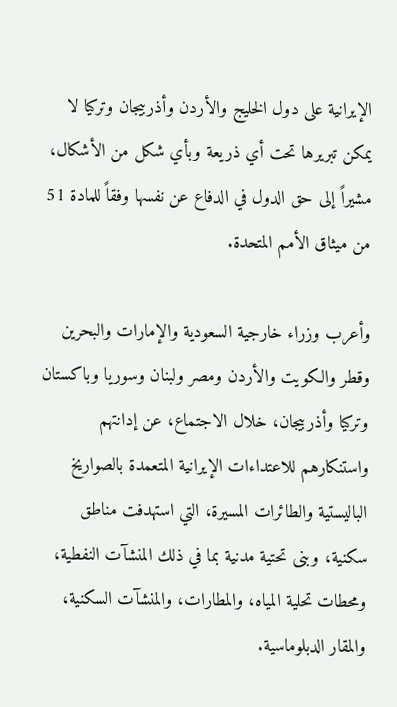الإيرانية على دول الخليج والأردن وأذربيجان وتركيا لا يمكن تبريرها تحت أي ذريعة وبأي شكل من الأشكال، مشيراً إلى حق الدول في الدفاع عن نفسها وفقاً للمادة 51 من ميثاق الأمم المتحدة.

وأعرب وزراء خارجية السعودية والإمارات والبحرين وقطر والكويت والأردن ومصر ولبنان وسوريا وباكستان وتركيا وأذربيجان، خلال الاجتماع، عن إدانتهم واستنكارهم للاعتداءات الإيرانية المتعمدة بالصواريخ الباليستية والطائرات المسيرة، التي استهدفت مناطق سكنية، وبنى تحتية مدنية بما في ذلك المنشآت النفطية، ومحطات تحلية المياه، والمطارات، والمنشآت السكنية، والمقار الدبلوماسية.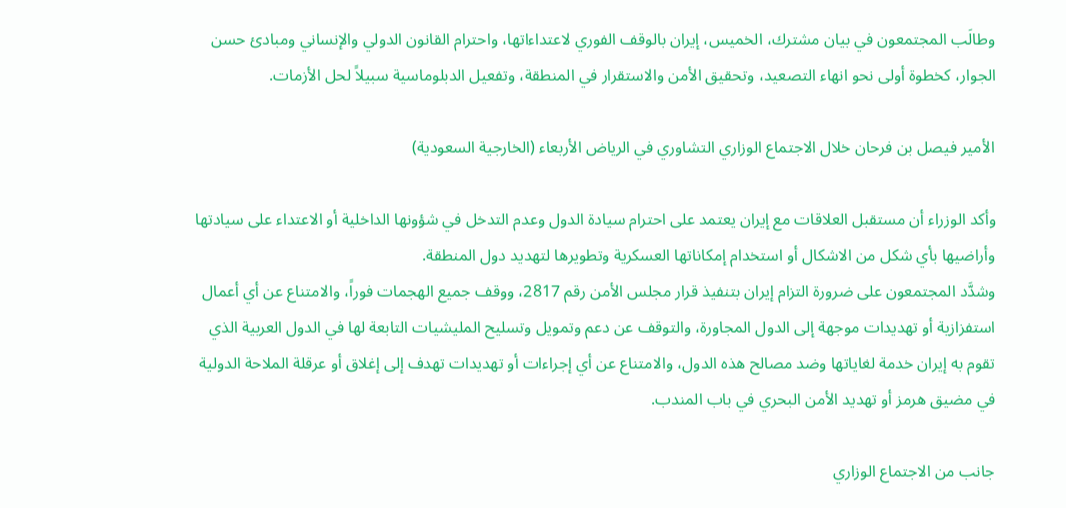وطالَب المجتمعون في بيان مشترك، الخميس، إيران بالوقف الفوري لاعتداءاتها، واحترام القانون الدولي والإنساني ومبادئ حسن الجوار، كخطوة أولى نحو انهاء التصعيد، وتحقيق الأمن والاستقرار في المنطقة، وتفعيل الدبلوماسية سبيلاً لحل الأزمات.

الأمير فيصل بن فرحان خلال الاجتماع الوزاري التشاوري في الرياض الأربعاء (الخارجية السعودية)

وأكد الوزراء أن مستقبل العلاقات مع إيران يعتمد على احترام سيادة الدول وعدم التدخل في شؤونها الداخلية أو الاعتداء على سيادتها وأراضيها بأي شكل من الاشكال أو استخدام إمكاناتها العسكرية وتطويرها لتهديد دول المنطقة.
وشدَّد المجتمعون على ضرورة التزام إيران بتنفيذ قرار مجلس الأمن رقم 2817، ووقف جميع الهجمات فوراً، والامتناع عن أي أعمال استفزازية أو تهديدات موجهة إلى الدول المجاورة، والتوقف عن دعم وتمويل وتسليح المليشيات التابعة لها في الدول العربية الذي تقوم به إيران خدمة لغاياتها وضد مصالح هذه الدول، والامتناع عن أي إجراءات أو تهديدات تهدف إلى إغلاق أو عرقلة الملاحة الدولية في مضيق هرمز أو تهديد الأمن البحري في باب المندب.

جانب من الاجتماع الوزاري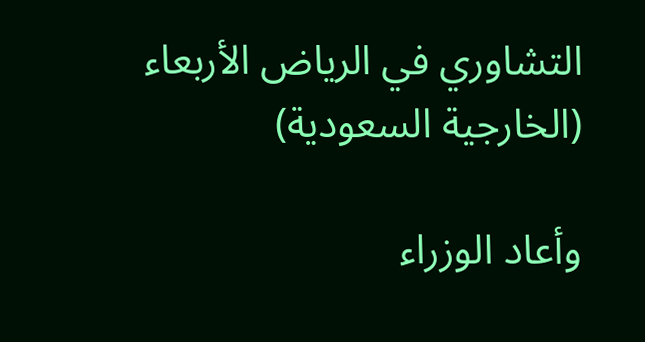التشاوري في الرياض الأربعاء (الخارجية السعودية)

وأعاد الوزراء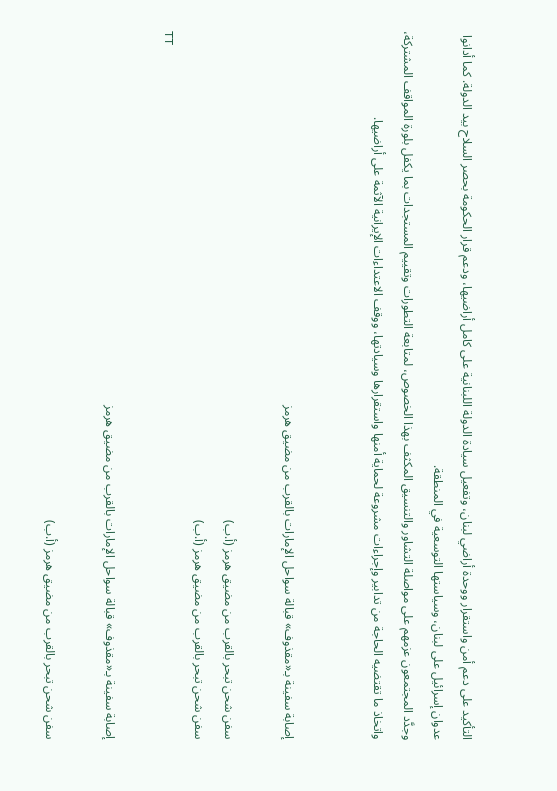التأكيد على دعم أمن واستقرار ووحدة أراضي لبنان، وتفعيل سيادة الدولة اللبنانية على كامل أراضيها، ودعم قرار الحكومة بحصر السلاح بيد الدولة. كما أدانوا عدوان إسرائيل على لبنان، وسياستها التوسعية في المنطقة.
وجدَّد المجتمعون عزمهم على مواصلة التشاور والتنسيق المكثف بهذا الخصوص، لمتابعة التطورات وتقييم المستجدات بما يكفل بلورة المواقف المشتركة، واتخاذ ما تقتضيه الحاجة من تدابير وإجراءات مشروعة لحماية أمنها واستقرارها وسيادتها، ووقف الاعتداءات الإيرانية الآثمة على أراضيها.


إصابة سفينة بـ«مقذوف» قبالة سواحل الإمارات بالقرب من مضيق هرمز

سفن شحن تبحر بالقرب من مضيق هرمز (أ.ب)
سفن شحن تبحر بالقرب من مضيق هرمز (أ.ب)
TT

إصابة سفينة بـ«مقذوف» قبالة سواحل الإمارات بالقرب من مضيق هرمز

سفن شحن تبحر بالقرب من مضيق هرمز (أ.ب)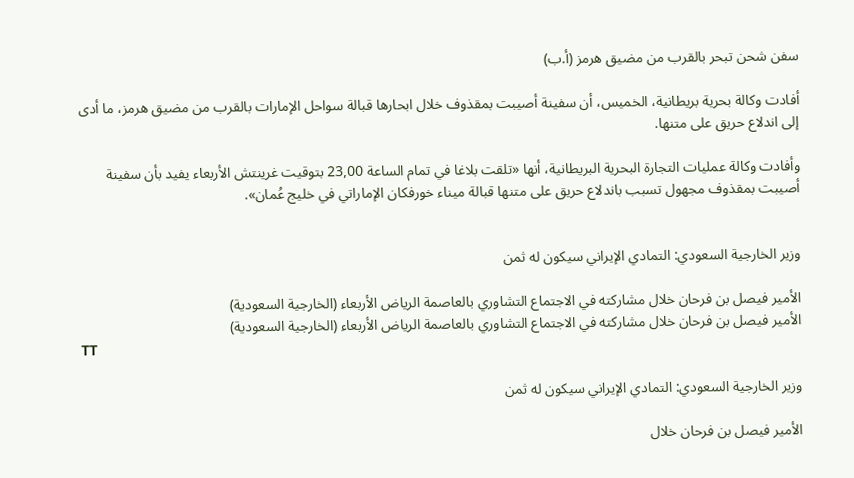سفن شحن تبحر بالقرب من مضيق هرمز (أ.ب)

أفادت وكالة بحرية بريطانية، الخميس، أن سفينة أصيبت بمقذوف خلال ابحارها قبالة سواحل الإمارات بالقرب من مضيق هرمز، ما أدى إلى اندلاع حريق على متنها.

وأفادت وكالة عمليات التجارة البحرية البريطانية، أنها «تلقت بلاغا في تمام الساعة 23,00 بتوقيت غرينتش الأربعاء يفيد بأن سفينة أصيبت بمقذوف مجهول تسبب باندلاع حريق على متنها قبالة ميناء خورفكان الإماراتي في خليج عُمان».


وزير الخارجية السعودي: التمادي الإيراني سيكون له ثمن

الأمير فيصل بن فرحان خلال مشاركته في الاجتماع التشاوري بالعاصمة الرياض الأربعاء (الخارجية السعودية)
الأمير فيصل بن فرحان خلال مشاركته في الاجتماع التشاوري بالعاصمة الرياض الأربعاء (الخارجية السعودية)
TT

وزير الخارجية السعودي: التمادي الإيراني سيكون له ثمن

الأمير فيصل بن فرحان خلال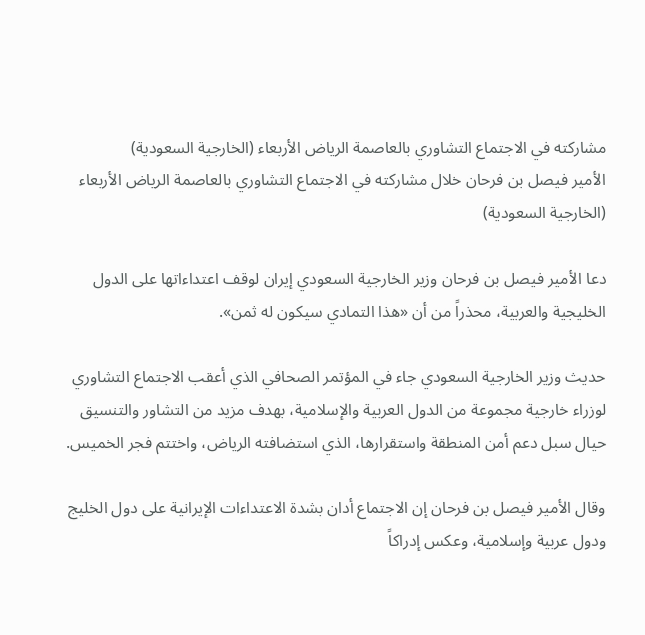مشاركته في الاجتماع التشاوري بالعاصمة الرياض الأربعاء (الخارجية السعودية)
الأمير فيصل بن فرحان خلال مشاركته في الاجتماع التشاوري بالعاصمة الرياض الأربعاء (الخارجية السعودية)

دعا الأمير فيصل بن فرحان وزير الخارجية السعودي إيران لوقف اعتداءاتها على الدول الخليجية والعربية، محذراً من أن «هذا التمادي سيكون له ثمن».

حديث وزير الخارجية السعودي جاء في المؤتمر الصحافي الذي أعقب الاجتماع التشاوري لوزراء خارجية مجموعة من الدول العربية والإسلامية، بهدف مزيد من التشاور والتنسيق حيال سبل دعم أمن المنطقة واستقرارها، الذي استضافته الرياض، واختتم فجر الخميس.

وقال الأمير فيصل بن فرحان إن الاجتماع أدان بشدة الاعتداءات الإيرانية على دول الخليج ودول عربية وإسلامية، وعكس إدراكاً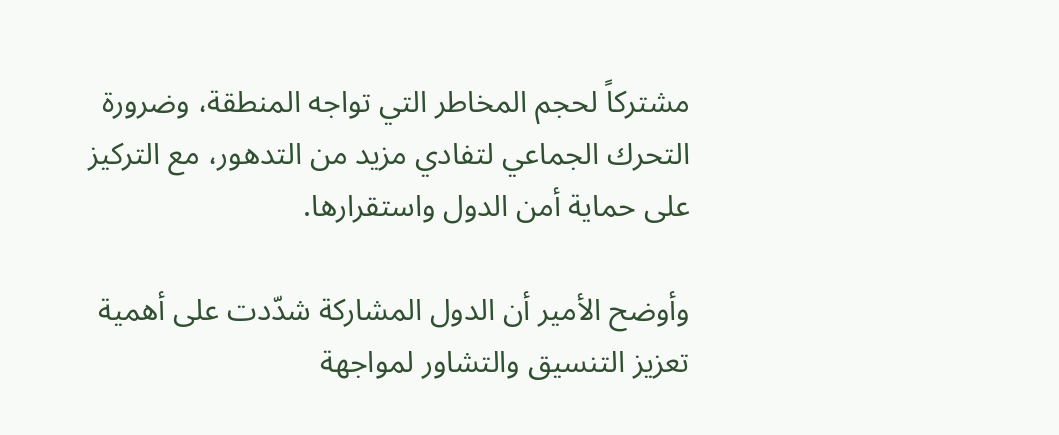مشتركاً لحجم المخاطر التي تواجه المنطقة، وضرورة التحرك الجماعي لتفادي مزيد من التدهور، مع التركيز على حماية أمن الدول واستقرارها.

وأوضح الأمير أن الدول المشاركة شدّدت على أهمية تعزيز التنسيق والتشاور لمواجهة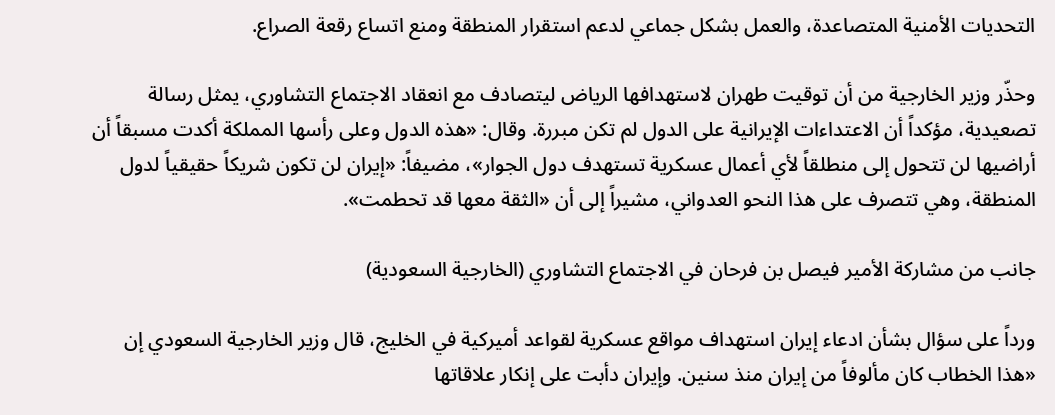التحديات الأمنية المتصاعدة، والعمل بشكل جماعي لدعم استقرار المنطقة ومنع اتساع رقعة الصراع.

وحذّر وزير الخارجية من أن توقيت طهران لاستهدافها الرياض ليتصادف مع انعقاد الاجتماع التشاوري، يمثل رسالة تصعيدية، مؤكداً أن الاعتداءات الإيرانية على الدول لم تكن مبررة. وقال: «هذه الدول وعلى رأسها المملكة أكدت مسبقاً أن أراضيها لن تتحول إلى منطلقاً لأي أعمال عسكرية تستهدف دول الجوار»، مضيفاً: «إيران لن تكون شريكاً حقيقياً لدول المنطقة، وهي تتصرف على هذا النحو العدواني، مشيراً إلى أن «الثقة معها قد تحطمت».

جانب من مشاركة الأمير فيصل بن فرحان في الاجتماع التشاوري (الخارجية السعودية)

ورداً على سؤال بشأن ادعاء إيران استهداف مواقع عسكرية لقواعد أميركية في الخليج، قال وزير الخارجية السعودي إن «هذا الخطاب كان مألوفاً من إيران منذ سنين. وإيران دأبت على إنكار علاقاتها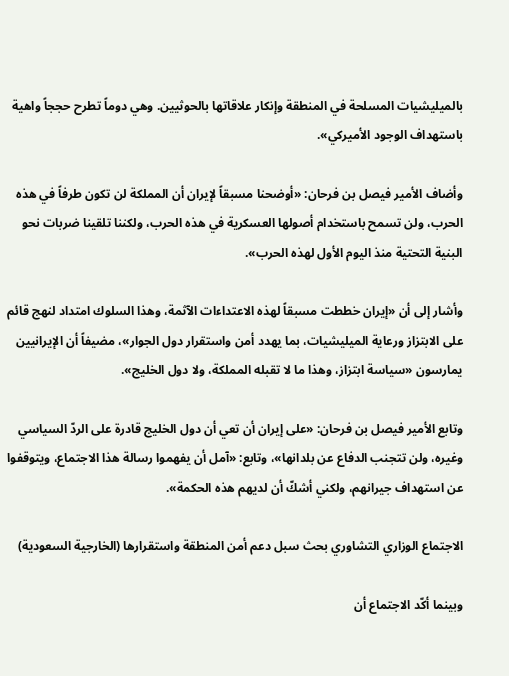بالميليشيات المسلحة في المنطقة وإنكار علاقاتها بالحوثيين. وهي دوماً تطرح حججاً واهية باستهداف الوجود الأميركي».

وأضاف الأمير فيصل بن فرحان: «أوضحنا مسبقاً لإيران أن المملكة لن تكون طرفاً في هذه الحرب، ولن تسمح باستخدام أصولها العسكرية في هذه الحرب، ولكننا تلقينا ضربات نحو البنية التحتية منذ اليوم الأول لهذه الحرب».

وأشار إلى أن «إيران خططت مسبقاً لهذه الاعتداءات الآثمة، وهذا السلوك امتداد لنهج قائم على الابتزاز ورعاية الميليشيات، بما يهدد أمن واستقرار دول الجوار»، مضيفاً أن الإيرانيين يمارسون «سياسة ابتزاز، وهذا ما لا تقبله المملكة، ولا دول الخليج».

وتابع الأمير فيصل بن فرحان: «على إيران أن تعي أن دول الخليج قادرة على الردّ السياسي وغيره، ولن تتجنب الدفاع عن بلدانها»، وتابع: «آمل أن يفهموا رسالة هذا الاجتماع، ويتوقفوا عن استهداف جيرانهم، ولكني أشكّ أن لديهم هذه الحكمة».

الاجتماع الوزاري التشاوري بحث سبل دعم أمن المنطقة واستقرارها (الخارجية السعودية)

وبينما أكّد الاجتماع أن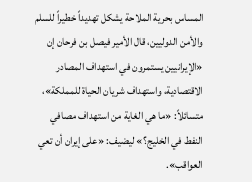المساس بحرية الملاحة يشكل تهديداً خطيراً للسلم والأمن الدوليين، قال الأمير فيصل بن فرحان إن «الإيرانيين يستمرون في استهداف المصادر الاقتصادية، واستهداف شريان الحياة للمملكة»، متسائلاً: «ما هي الغاية من استهداف مصافي النفط في الخليج؟» ليضيف: «على إيران أن تعي العواقب».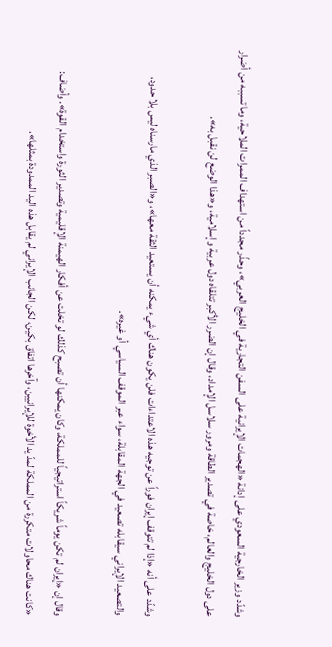وشدّد وزير الخارجية السعودي على إدانة «الهجمات الإيرانية على السفن التجارية في الخليج العربي»، وحذّر مجدداً من استهداف الممرات الملاحية، وما تسببه من أضرار على دول الخليج والعالم، خاصة في تصدير الطاقة ومرور سلاسل الإمداد، وقال إن الضرر الأكبر تتلقاه دول عربية وإسلامية، و«هذا الوضع لن نقبل به».

وشدّد على أنه «إذا لم تتوقف إيران فوراً عن توجيه هذه الاعتداءات فلن يكون هناك أي شيء يمكنه أن يستعيد الثقة معها»، و«الصبر الذي مارسناه ليس بلا حدود، والتصعيد الإيراني سيقابله تصعيد في الجهة المقابلة، سواء عبر الموقف السياسي أو غيره».

وقال إن «إيران لم تكن يوماً شريكاً استراتيجياً للمملكة، وكان يمكنها أن تصبح كذلك لو تخلت عن أفكار الهيمنة الإقليمية وتصدير الثورة واستخدام القوة». وأضاف: «كانت هناك محاولات متكررة من المملكة لمدّ يد الأخوة للإيرانيين، وآخرها اتفاق بكين، لكن الجانب الإيراني لم يقابل هذه اليد الممدودة بمثلها».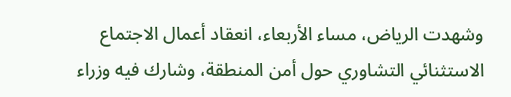وشهدت الرياض، مساء الأربعاء، انعقاد أعمال الاجتماع الاستثنائي التشاوري حول أمن المنطقة، وشارك فيه وزراء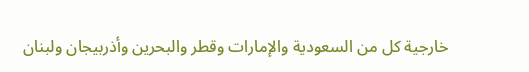خارجية كل من السعودية والإمارات وقطر والبحرين وأذربيجان ولبنان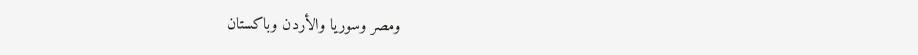ومصر وسوريا والأردن وباكستان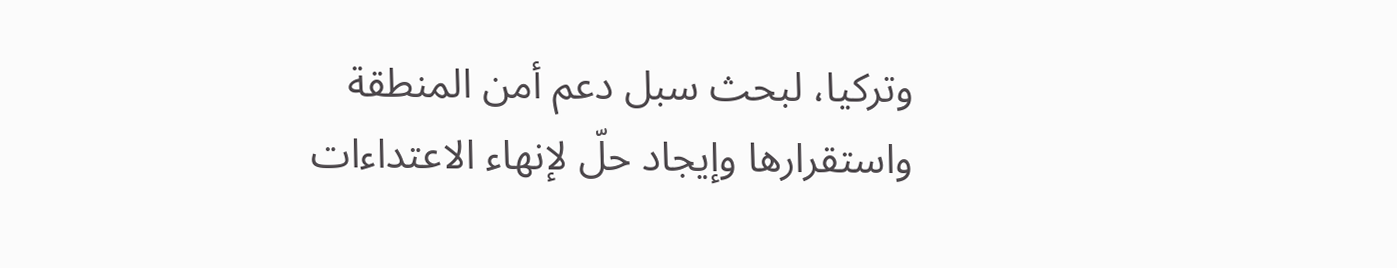وتركيا، لبحث سبل دعم أمن المنطقة واستقرارها وإيجاد حلّ لإنهاء الاعتداءات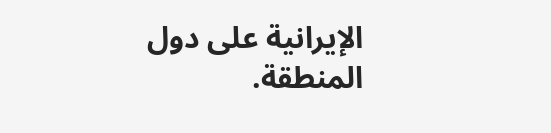الإيرانية على دول المنطقة.